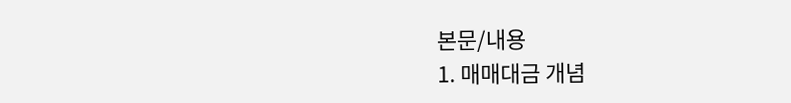본문/내용
1. 매매대금 개념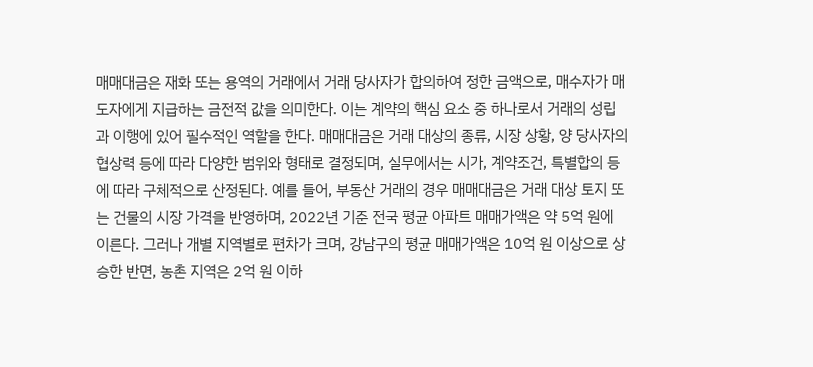매매대금은 재화 또는 용역의 거래에서 거래 당사자가 합의하여 정한 금액으로, 매수자가 매도자에게 지급하는 금전적 값을 의미한다. 이는 계약의 핵심 요소 중 하나로서 거래의 성립과 이행에 있어 필수적인 역할을 한다. 매매대금은 거래 대상의 종류, 시장 상황, 양 당사자의 협상력 등에 따라 다양한 범위와 형태로 결정되며, 실무에서는 시가, 계약조건, 특별합의 등에 따라 구체적으로 산정된다. 예를 들어, 부동산 거래의 경우 매매대금은 거래 대상 토지 또는 건물의 시장 가격을 반영하며, 2022년 기준 전국 평균 아파트 매매가액은 약 5억 원에 이른다. 그러나 개별 지역별로 편차가 크며, 강남구의 평균 매매가액은 10억 원 이상으로 상승한 반면, 농촌 지역은 2억 원 이하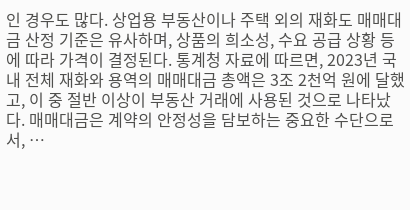인 경우도 많다. 상업용 부동산이나 주택 외의 재화도 매매대금 산정 기준은 유사하며, 상품의 희소성, 수요 공급 상황 등에 따라 가격이 결정된다. 통계청 자료에 따르면, 2023년 국내 전체 재화와 용역의 매매대금 총액은 3조 2천억 원에 달했고, 이 중 절반 이상이 부동산 거래에 사용된 것으로 나타났다. 매매대금은 계약의 안정성을 담보하는 중요한 수단으로서, …